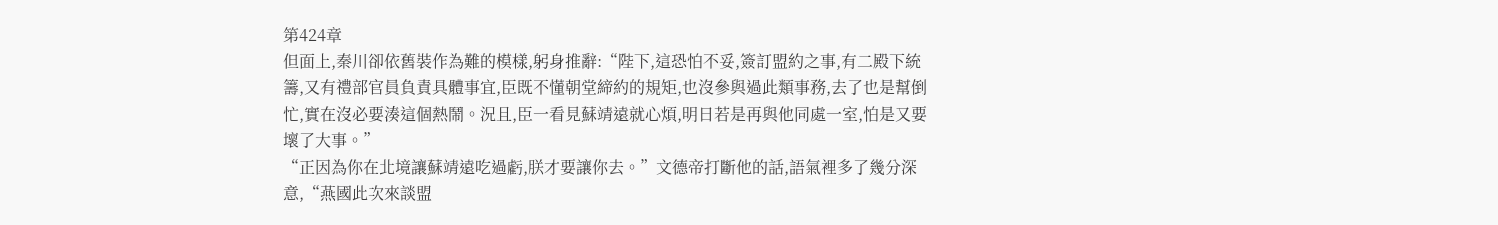第424章
但面上,秦川卻依舊裝作為難的模樣,躬身推辭:“陛下,這恐怕不妥,簽訂盟約之事,有二殿下統籌,又有禮部官員負責具體事宜,臣既不懂朝堂締約的規矩,也沒參與過此類事務,去了也是幫倒忙,實在沒必要湊這個熱鬧。況且,臣一看見蘇靖遠就心煩,明日若是再與他同處一室,怕是又要壞了大事。”
“正因為你在北境讓蘇靖遠吃過虧,朕才要讓你去。”文德帝打斷他的話,語氣裡多了幾分深意,“燕國此次來談盟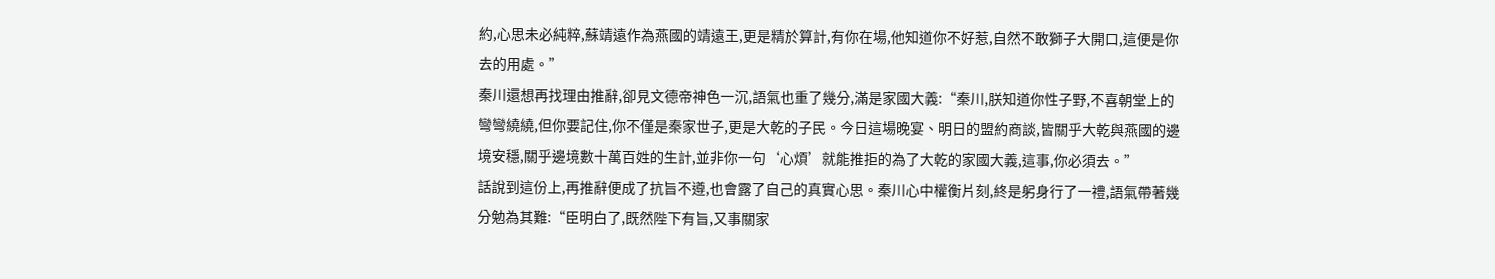約,心思未必純粹,蘇靖遠作為燕國的靖遠王,更是精於算計,有你在場,他知道你不好惹,自然不敢獅子大開口,這便是你去的用處。”
秦川還想再找理由推辭,卻見文德帝神色一沉,語氣也重了幾分,滿是家國大義:“秦川,朕知道你性子野,不喜朝堂上的彎彎繞繞,但你要記住,你不僅是秦家世子,更是大乾的子民。今日這場晚宴、明日的盟約商談,皆關乎大乾與燕國的邊境安穩,關乎邊境數十萬百姓的生計,並非你一句‘心煩’就能推拒的為了大乾的家國大義,這事,你必須去。”
話說到這份上,再推辭便成了抗旨不遵,也會露了自己的真實心思。秦川心中權衡片刻,終是躬身行了一禮,語氣帶著幾分勉為其難:“臣明白了,既然陛下有旨,又事關家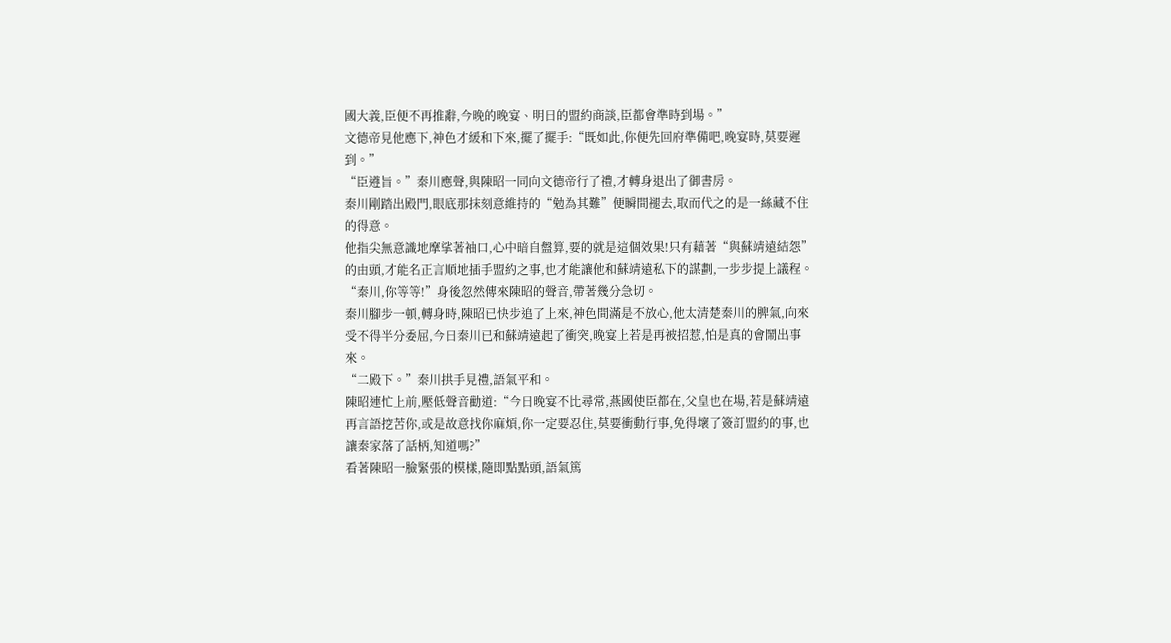國大義,臣便不再推辭,今晚的晚宴、明日的盟約商談,臣都會準時到場。”
文德帝見他應下,神色才緩和下來,擺了擺手:“既如此,你便先回府準備吧,晚宴時,莫要遲到。”
“臣遵旨。”秦川應聲,與陳昭一同向文德帝行了禮,才轉身退出了御書房。
秦川剛踏出殿門,眼底那抹刻意維持的“勉為其難”便瞬間褪去,取而代之的是一絲藏不住的得意。
他指尖無意識地摩挲著袖口,心中暗自盤算,要的就是這個效果!只有藉著“與蘇靖遠結怨”的由頭,才能名正言順地插手盟約之事,也才能讓他和蘇靖遠私下的謀劃,一步步提上議程。
“秦川,你等等!”身後忽然傳來陳昭的聲音,帶著幾分急切。
秦川腳步一頓,轉身時,陳昭已快步追了上來,神色間滿是不放心,他太清楚秦川的脾氣,向來受不得半分委屈,今日秦川已和蘇靖遠起了衝突,晚宴上若是再被招惹,怕是真的會鬧出事來。
“二殿下。”秦川拱手見禮,語氣平和。
陳昭連忙上前,壓低聲音勸道:“今日晚宴不比尋常,燕國使臣都在,父皇也在場,若是蘇靖遠再言語挖苦你,或是故意找你麻煩,你一定要忍住,莫要衝動行事,免得壞了簽訂盟約的事,也讓秦家落了話柄,知道嗎?”
看著陳昭一臉緊張的模樣,隨即點點頭,語氣篤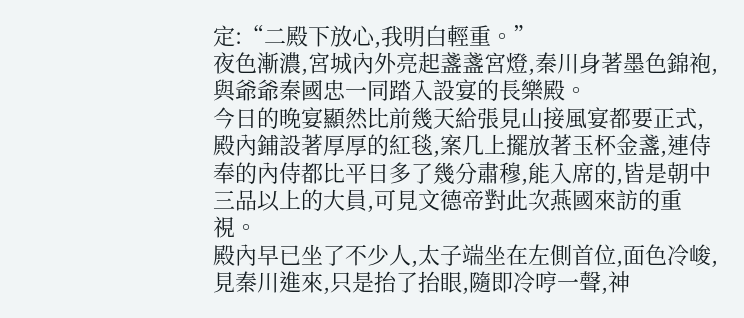定:“二殿下放心,我明白輕重。”
夜色漸濃,宮城內外亮起盞盞宮燈,秦川身著墨色錦袍,與爺爺秦國忠一同踏入設宴的長樂殿。
今日的晚宴顯然比前幾天給張見山接風宴都要正式,殿內鋪設著厚厚的紅毯,案几上擺放著玉杯金盞,連侍奉的內侍都比平日多了幾分肅穆,能入席的,皆是朝中三品以上的大員,可見文德帝對此次燕國來訪的重視。
殿內早已坐了不少人,太子端坐在左側首位,面色冷峻,見秦川進來,只是抬了抬眼,隨即冷哼一聲,神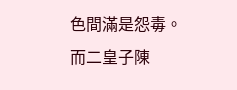色間滿是怨毒。
而二皇子陳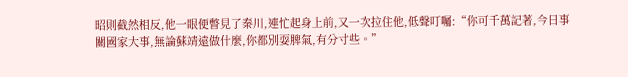昭則截然相反,他一眼便瞥見了秦川,連忙起身上前,又一次拉住他,低聲叮囑:“你可千萬記著,今日事關國家大事,無論蘇靖遠做什麼,你都別耍脾氣,有分寸些。”